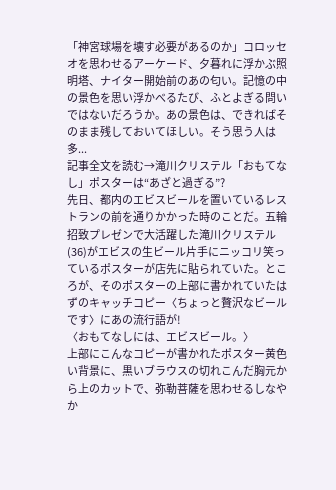「神宮球場を壊す必要があるのか」コロッセオを思わせるアーケード、夕暮れに浮かぶ照明塔、ナイター開始前のあの匂い。記憶の中の景色を思い浮かべるたび、ふとよぎる問いではないだろうか。あの景色は、できればそのまま残しておいてほしい。そう思う人は多...
記事全文を読む→滝川クリステル「おもてなし」ポスターは“あざと過ぎる”?
先日、都内のエビスビールを置いているレストランの前を通りかかった時のことだ。五輪招致プレゼンで大活躍した滝川クリステル(36)がエビスの生ビール片手にニッコリ笑っているポスターが店先に貼られていた。ところが、そのポスターの上部に書かれていたはずのキャッチコピー〈ちょっと贅沢なビールです〉にあの流行語が!
〈おもてなしには、エビスビール。〉
上部にこんなコピーが書かれたポスター黄色い背景に、黒いブラウスの切れこんだ胸元から上のカットで、弥勒菩薩を思わせるしなやか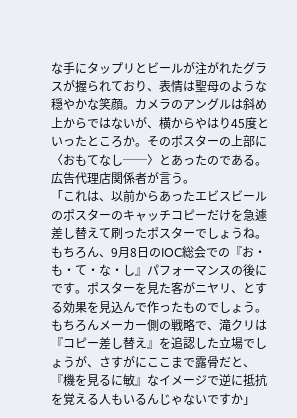な手にタップリとビールが注がれたグラスが握られており、表情は聖母のような穏やかな笑顔。カメラのアングルは斜め上からではないが、横からやはり45度といったところか。そのポスターの上部に〈おもてなし──〉とあったのである。広告代理店関係者が言う。
「これは、以前からあったエビスビールのポスターのキャッチコピーだけを急遽差し替えて刷ったポスターでしょうね。もちろん、9月8日のIOC総会での『お・も・て・な・し』パフォーマンスの後にです。ポスターを見た客がニヤリ、とする効果を見込んで作ったものでしょう。もちろんメーカー側の戦略で、滝クリは『コピー差し替え』を追認した立場でしょうが、さすがにここまで露骨だと、『機を見るに敏』なイメージで逆に抵抗を覚える人もいるんじゃないですか」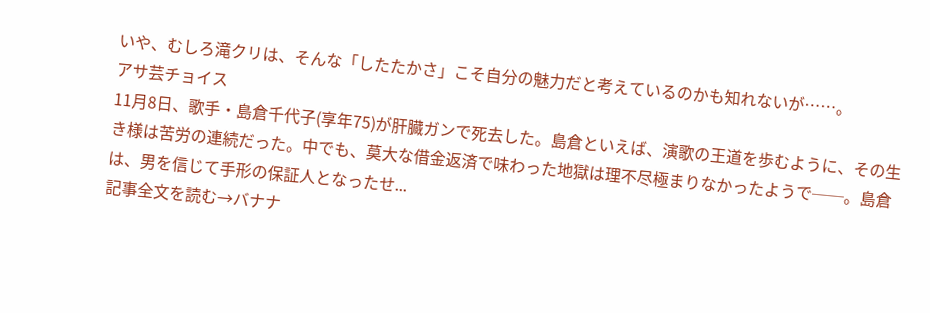いや、むしろ滝クリは、そんな「したたかさ」こそ自分の魅力だと考えているのかも知れないが……。
アサ芸チョイス
11月8日、歌手・島倉千代子(享年75)が肝臓ガンで死去した。島倉といえば、演歌の王道を歩むように、その生き様は苦労の連続だった。中でも、莫大な借金返済で味わった地獄は理不尽極まりなかったようで──。島倉は、男を信じて手形の保証人となったせ...
記事全文を読む→バナナ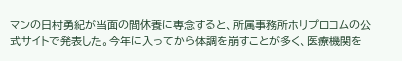マンの日村勇紀が当面の間休養に専念すると、所属事務所ホリプロコムの公式サイトで発表した。今年に入ってから体調を崩すことが多く、医療機関を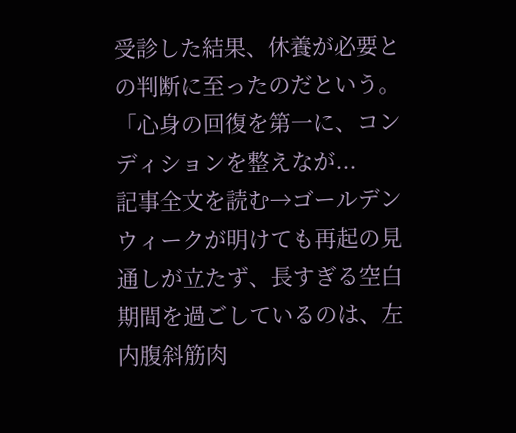受診した結果、休養が必要との判断に至ったのだという。「心身の回復を第一に、コンディションを整えなが...
記事全文を読む→ゴールデンウィークが明けても再起の見通しが立たず、長すぎる空白期間を過ごしているのは、左内腹斜筋肉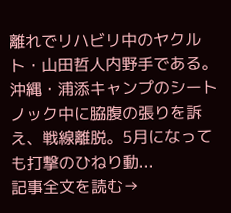離れでリハビリ中のヤクルト・山田哲人内野手である。沖縄・浦添キャンプのシートノック中に脇腹の張りを訴え、戦線離脱。5月になっても打撃のひねり動...
記事全文を読む→